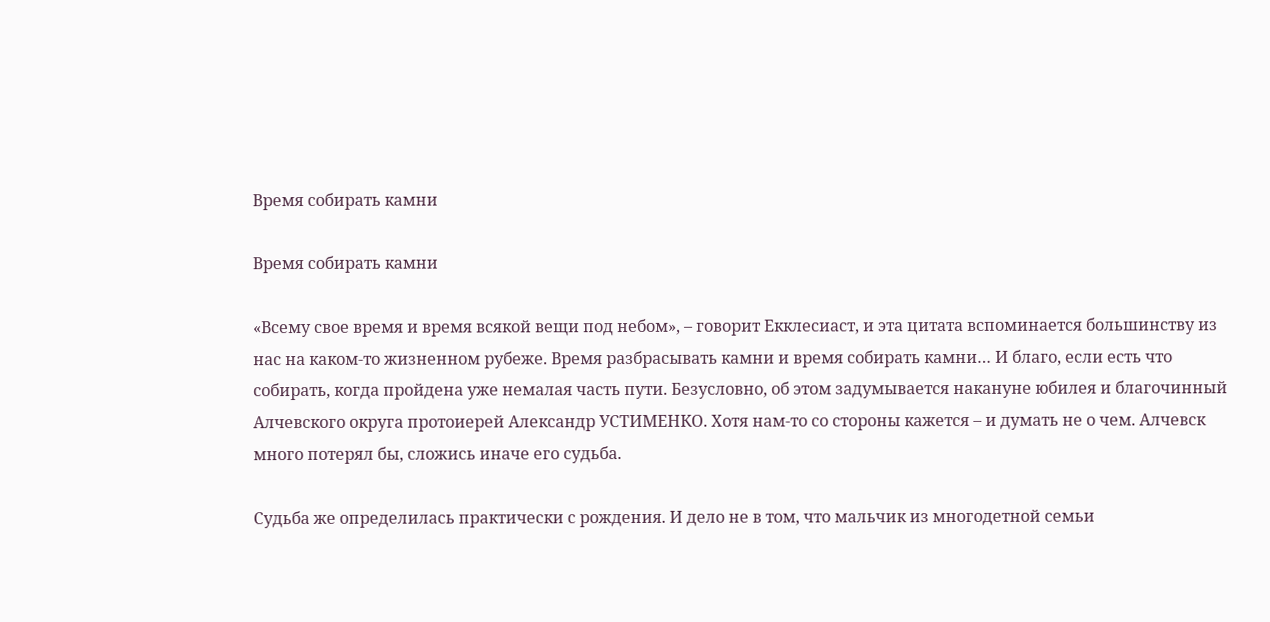Время собирать камни

Время собирать камни

«Всему свое время и время всякой вещи под небом», – говорит Екклесиаст, и эта цитата вспоминается большинству из нас на каком-то жизненном рубеже. Время разбрасывать камни и время собирать камни… И благо, если есть что собирать, когда пройдена уже немалая часть пути. Безусловно, об этом задумывается накануне юбилея и благочинный Алчевского округа протоиерей Александр УСТИМЕНКО. Хотя нам-то со стороны кажется – и думать не о чем. Алчевск много потерял бы, сложись иначе его судьба.

Судьба же определилась практически с рождения. И дело не в том, что мальчик из многодетной семьи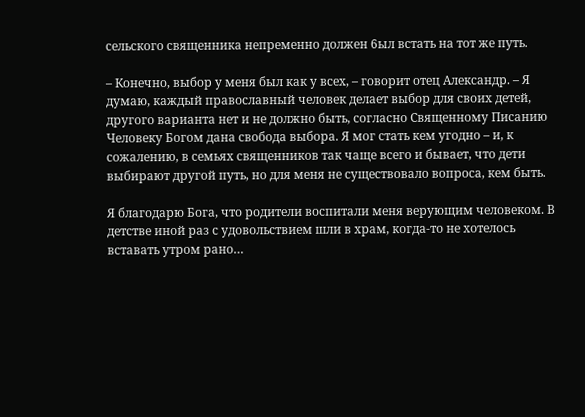сельского священника непременно должен 6ыл встать на тот же путь.

– Конечно, выбор у меня был как у всех, – говорит отец Александр. – Я думаю, каждый православный человек делает выбор для своих детей, другого варианта нет и не должно быть, согласно Священному Писанию Человеку Богом дана свобода выбора. Я мог стать кем угодно – и, к сожалению, в семьях священников так чаще всего и бывает, что дети выбирают другой путь, но для меня не существовало вопроса, кем быть.

Я благодарю Бога, что родители воспитали меня верующим человеком. В детстве иной раз с удовольствием шли в храм, когда-то не хотелось вставать утром рано…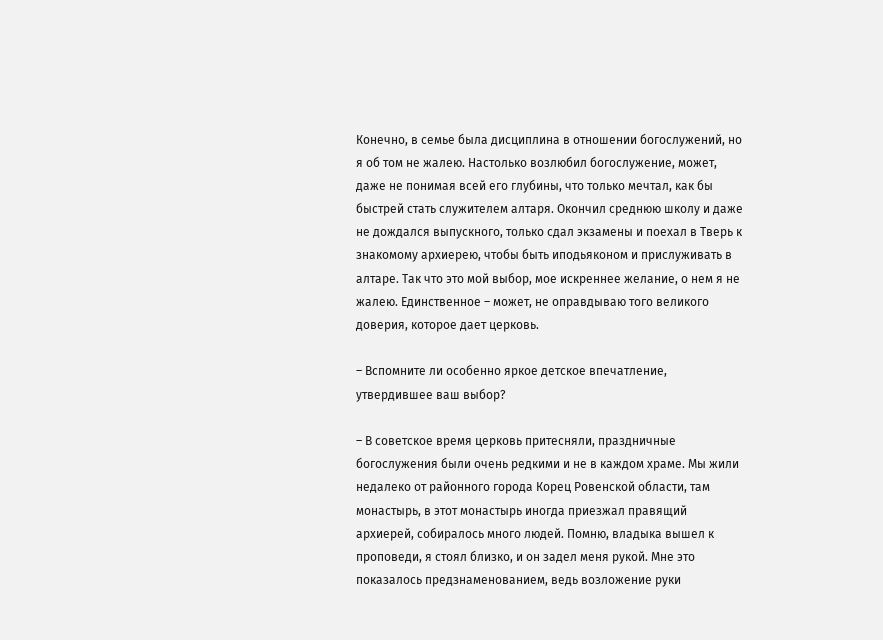Конечно, в семье была дисциплина в отношении богослужений, но я об том не жалею. Настолько возлюбил богослужение, может, даже не понимая всей его глубины, что только мечтал, как бы быстрей стать служителем алтаря. Окончил среднюю школу и даже не дождался выпускного, только сдал экзамены и поехал в Тверь к знакомому архиерею, чтобы быть иподьяконом и прислуживать в алтаре. Так что это мой выбор, мое искреннее желание, о нем я не жалею. Единственное – может, не оправдываю того великого доверия, которое дает церковь.

– Вспомните ли особенно яркое детское впечатление, утвердившее ваш выбор?

– В советское время церковь притесняли, праздничные богослужения были очень редкими и не в каждом храме. Мы жили недалеко от районного города Корец Ровенской области, там монастырь, в этот монастырь иногда приезжал правящий архиерей, собиралось много людей. Помню, владыка вышел к проповеди, я стоял близко, и он задел меня рукой. Мне это показалось предзнаменованием, ведь возложение руки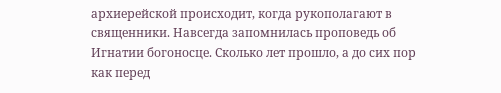архиерейской происходит, когда рукополагают в священники. Навсегда запомнилась проповедь об Игнатии богоносце. Сколько лет прошло, а до сих пор как перед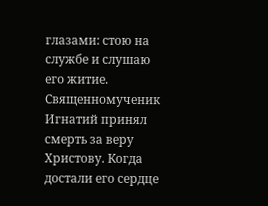глазами: стою на службе и слушаю его житие. Священномученик Игнатий принял смерть за веру Христову. Когда достали его сердце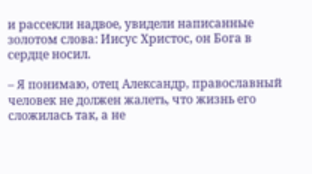и рассекли надвое, увидели написанные золотом слова: Иисус Христос, он Бога в сердце носил.

– Я понимаю, отец Александр, православный человек не должен жалеть, что жизнь его сложилась так, а не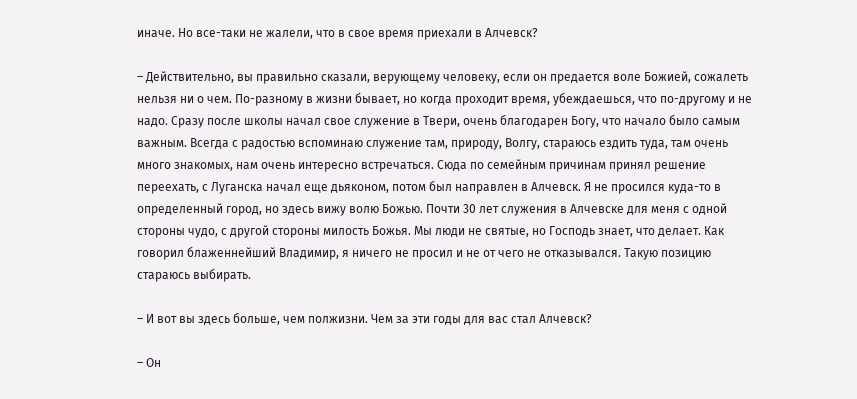иначе. Но все-таки не жалели, что в свое время приехали в Алчевск?

– Действительно, вы правильно сказали, верующему человеку, если он предается воле Божией, сожалеть нельзя ни о чем. По-разному в жизни бывает, но когда проходит время, убеждаешься, что по-другому и не надо. Сразу после школы начал свое служение в Твери, очень благодарен Богу, что начало было самым важным. Всегда с радостью вспоминаю служение там, природу, Волгу, стараюсь ездить туда, там очень много знакомых, нам очень интересно встречаться. Сюда по семейным причинам принял решение переехать, с Луганска начал еще дьяконом, потом был направлен в Алчевск. Я не просился куда-то в определенный город, но здесь вижу волю Божью. Почти 30 лет служения в Алчевске для меня с одной стороны чудо, с другой стороны милость Божья. Мы люди не святые, но Господь знает, что делает. Как говорил блаженнейший Владимир, я ничего не просил и не от чего не отказывался. Такую позицию стараюсь выбирать.

– И вот вы здесь больше, чем полжизни. Чем за эти годы для вас стал Алчевск?

– Он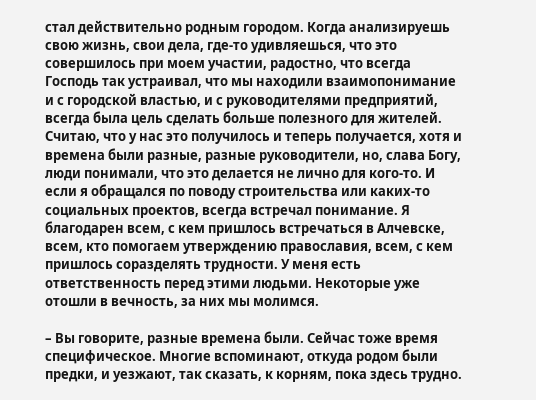стал действительно родным городом. Когда анализируешь свою жизнь, свои дела, где-то удивляешься, что это совершилось при моем участии, радостно, что всегда Господь так устраивал, что мы находили взаимопонимание и с городской властью, и с руководителями предприятий, всегда была цель сделать больше полезного для жителей. Считаю, что у нас это получилось и теперь получается, хотя и времена были разные, разные руководители, но, слава Богу, люди понимали, что это делается не лично для кого-то. И если я обращался по поводу строительства или каких-то социальных проектов, всегда встречал понимание. Я благодарен всем, с кем пришлось встречаться в Алчевске, всем, кто помогаем утверждению православия, всем, с кем пришлось соразделять трудности. У меня есть ответственность перед этими людьми. Некоторые уже отошли в вечность, за них мы молимся.

– Вы говорите, разные времена были. Сейчас тоже время специфическое. Многие вспоминают, откуда родом были предки, и уезжают, так сказать, к корням, пока здесь трудно.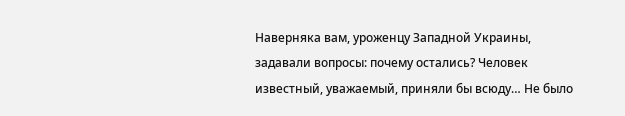Наверняка вам, уроженцу Западной Украины, задавали вопросы: почему остались? Человек известный, уважаемый, приняли бы всюду… Не было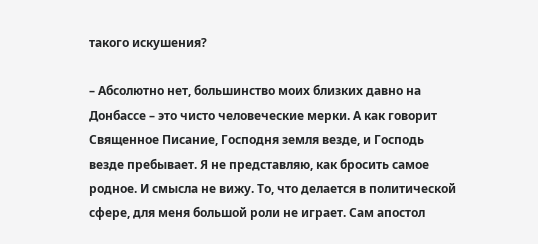такого искушения?

– Абсолютно нет, большинство моих близких давно на Донбассе – это чисто человеческие мерки. А как говорит Священное Писание, Господня земля везде, и Господь везде пребывает. Я не представляю, как бросить самое родное. И смысла не вижу. То, что делается в политической сфере, для меня большой роли не играет. Сам апостол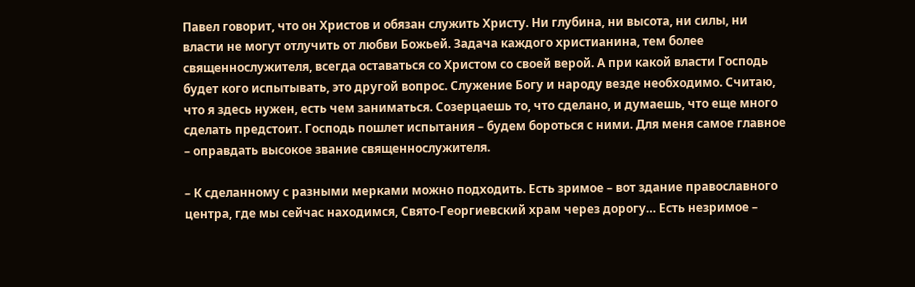Павел говорит, что он Христов и обязан служить Христу. Ни глубина, ни высота, ни силы, ни власти не могут отлучить от любви Божьей. Задача каждого христианина, тем более священнослужителя, всегда оставаться со Христом со своей верой. А при какой власти Господь будет кого испытывать, это другой вопрос. Служение Богу и народу везде необходимо. Считаю, что я здесь нужен, есть чем заниматься. Созерцаешь то, что сделано, и думаешь, что еще много сделать предстоит. Господь пошлет испытания – будем бороться с ними. Для меня самое главное – оправдать высокое звание священнослужителя.

– К сделанному с разными мерками можно подходить. Есть зримое – вот здание православного центра, где мы сейчас находимся, Свято-Георгиевский храм через дорогу… Есть незримое –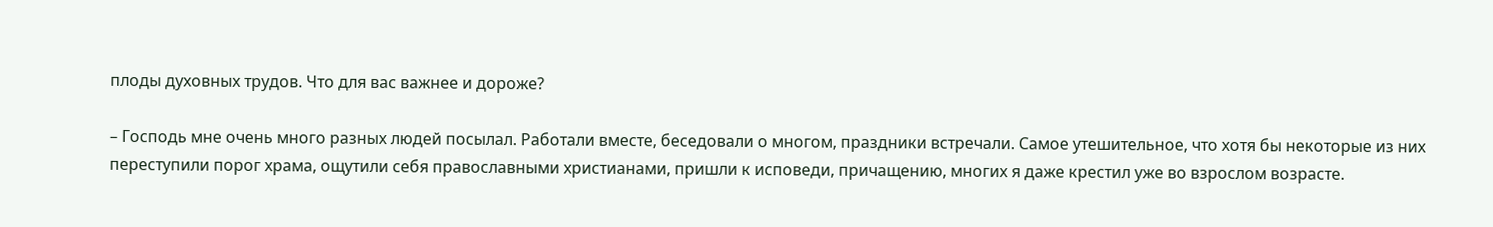плоды духовных трудов. Что для вас важнее и дороже?

– Господь мне очень много разных людей посылал. Работали вместе, беседовали о многом, праздники встречали. Самое утешительное, что хотя бы некоторые из них переступили порог храма, ощутили себя православными христианами, пришли к исповеди, причащению, многих я даже крестил уже во взрослом возрасте.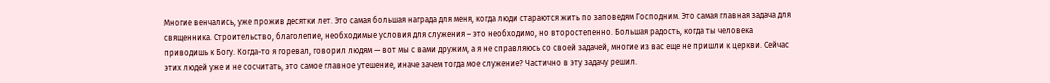Многие венчались, уже прожив десятки лет. Это самая большая награда для меня, когда люди стараются жить по заповедям Господним. Это самая главная задача для священника. Строительство, благолепие, необходимые условия для служения – это необходимо, но второстепенно. Большая радость, когда ты человека приводишь к Богу. Когда-то я горевал, говорил людям — вот мы с вами дружим, а я не справляюсь со своей задачей, многие из вас еще не пришли к церкви. Сейчас этих людей уже и не сосчитать, это самое главное утешение, иначе зачем тогда мое служение? Частично в эту задачу решил.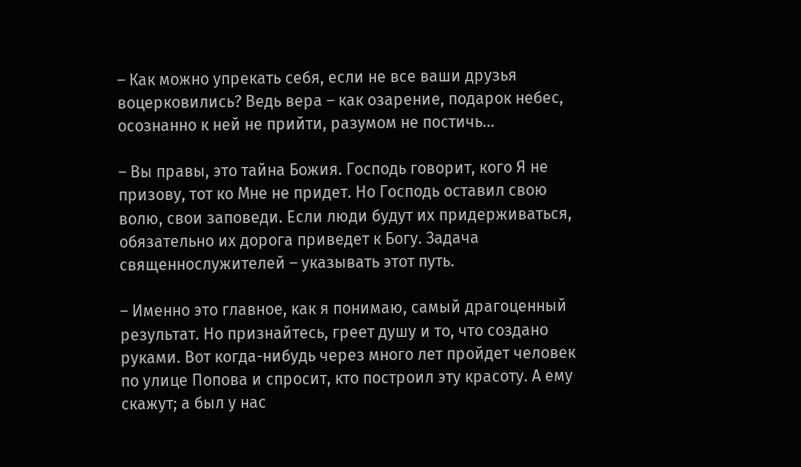– Как можно упрекать себя, если не все ваши друзья воцерковились? Ведь вера – как озарение, подарок небес, осознанно к ней не прийти, разумом не постичь…

– Вы правы, это тайна Божия. Господь говорит, кого Я не призову, тот ко Мне не придет. Но Господь оставил свою волю, свои заповеди. Если люди будут их придерживаться, обязательно их дорога приведет к Богу. Задача священнослужителей – указывать этот путь.

– Именно это главное, как я понимаю, самый драгоценный результат. Но признайтесь, греет душу и то, что создано руками. Вот когда-нибудь через много лет пройдет человек по улице Попова и спросит, кто построил эту красоту. А ему скажут; а был у нас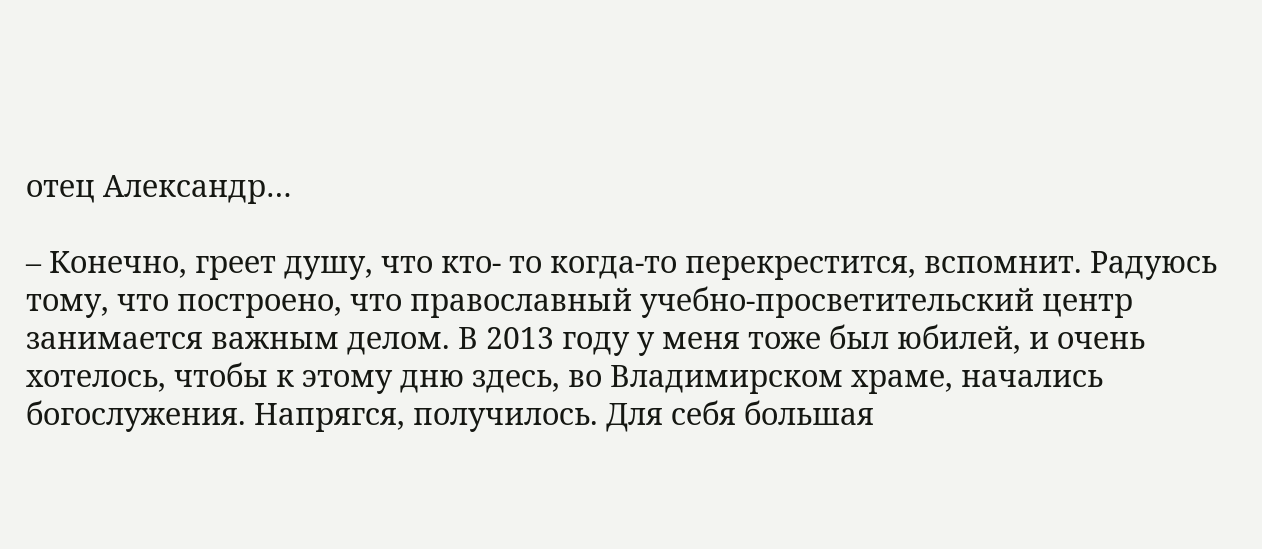отец Александр…

– Конечно, греет душу, что кто- то когда-то перекрестится, вспомнит. Радуюсь тому, что построено, что православный учебно-просветительский центр занимается важным делом. В 2013 году у меня тоже был юбилей, и очень хотелось, чтобы к этому дню здесь, во Владимирском храме, начались богослужения. Напрягся, получилось. Для себя большая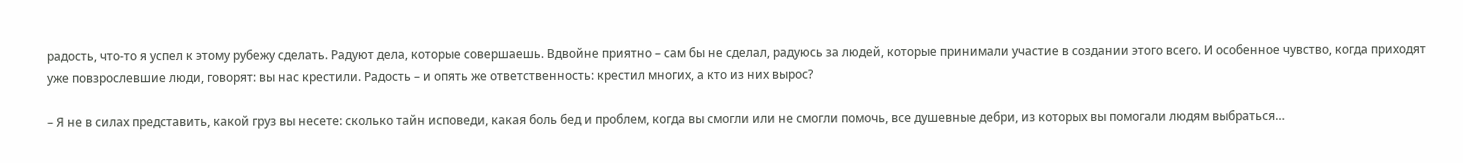радость, что-то я успел к этому рубежу сделать. Радуют дела, которые совершаешь. Вдвойне приятно – сам бы не сделал, радуюсь за людей, которые принимали участие в создании этого всего. И особенное чувство, когда приходят уже повзрослевшие люди, говорят: вы нас крестили. Радость – и опять же ответственность: крестил многих, а кто из них вырос?

– Я не в силах представить, какой груз вы несете: сколько тайн исповеди, какая боль бед и проблем, когда вы смогли или не смогли помочь, все душевные дебри, из которых вы помогали людям выбраться…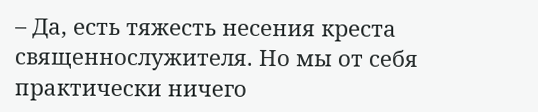– Да, есть тяжесть несения креста священнослужителя. Но мы от себя практически ничего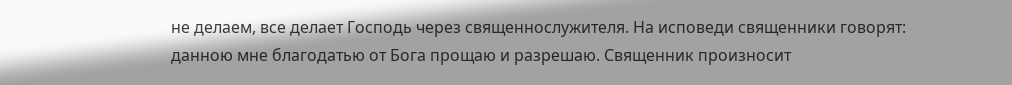не делаем, все делает Господь через священнослужителя. На исповеди священники говорят: данною мне благодатью от Бога прощаю и разрешаю. Священник произносит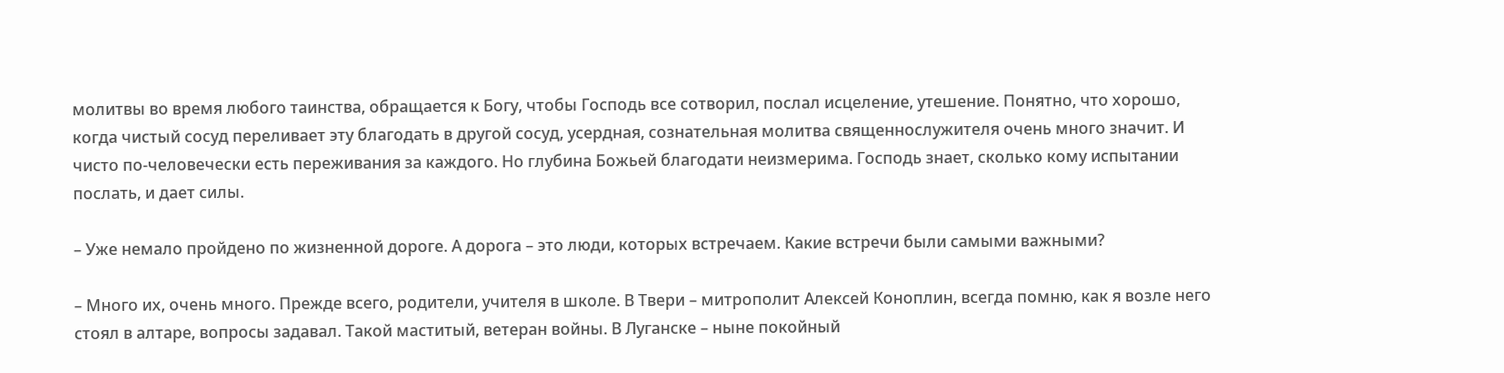молитвы во время любого таинства, обращается к Богу, чтобы Господь все сотворил, послал исцеление, утешение. Понятно, что хорошо, когда чистый сосуд переливает эту благодать в другой сосуд, усердная, сознательная молитва священнослужителя очень много значит. И чисто по-человечески есть переживания за каждого. Но глубина Божьей благодати неизмерима. Господь знает, сколько кому испытании послать, и дает силы.

– Уже немало пройдено по жизненной дороге. А дорога – это люди, которых встречаем. Какие встречи были самыми важными?

– Много их, очень много. Прежде всего, родители, учителя в школе. В Твери – митрополит Алексей Коноплин, всегда помню, как я возле него стоял в алтаре, вопросы задавал. Такой маститый, ветеран войны. В Луганске – ныне покойный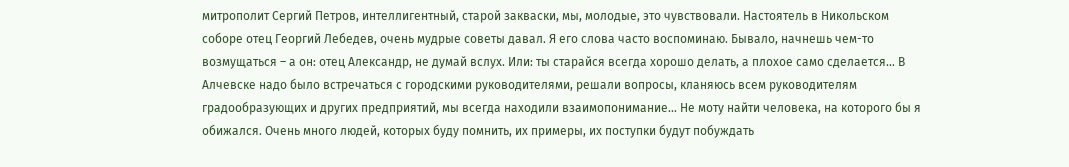митрополит Сергий Петров, интеллигентный, старой закваски, мы, молодые, это чувствовали. Настоятель в Никольском соборе отец Георгий Лебедев, очень мудрые советы давал. Я его слова часто воспоминаю. Бывало, начнешь чем-то возмущаться – а он: отец Александр, не думай вслух. Или: ты старайся всегда хорошо делать, а плохое само сделается… В Алчевске надо было встречаться с городскими руководителями, решали вопросы, кланяюсь всем руководителям градообразующих и других предприятий, мы всегда находили взаимопонимание… Не моту найти человека, на которого бы я обижался. Очень много людей, которых буду помнить, их примеры, их поступки будут побуждать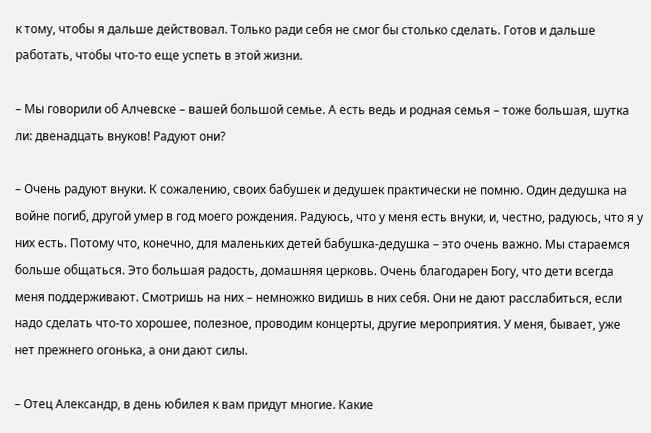к тому, чтобы я дальше действовал. Только ради себя не смог бы столько сделать. Готов и дальше работать, чтобы что-то еще успеть в этой жизни.

– Мы говорили об Алчевске – вашей большой семье. А есть ведь и родная семья – тоже большая, шутка ли: двенадцать внуков! Радуют они?

– Очень радуют внуки. К сожалению, своих бабушек и дедушек практически не помню. Один дедушка на войне погиб, другой умер в год моего рождения. Радуюсь, что у меня есть внуки, и, честно, радуюсь, что я у них есть. Потому что, конечно, для маленьких детей бабушка-дедушка – это очень важно. Мы стараемся больше общаться. Это большая радость, домашняя церковь. Очень благодарен Богу, что дети всегда меня поддерживают. Смотришь на них – немножко видишь в них себя. Они не дают расслабиться, если надо сделать что-то хорошее, полезное, проводим концерты, другие мероприятия. У меня, бывает, уже нет прежнего огонька, а они дают силы.

– Отец Александр, в день юбилея к вам придут многие. Какие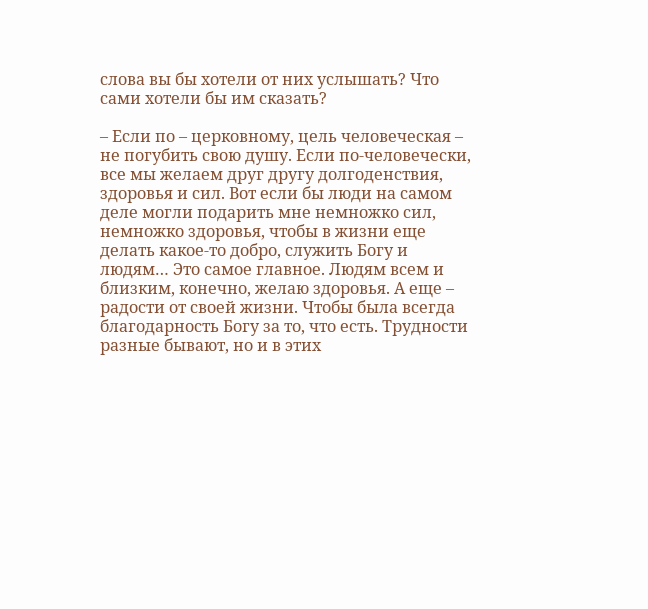слова вы бы хотели от них услышать? Что сами хотели бы им сказать?

– Если по – церковному, цель человеческая – не погубить свою душу. Если по-человечески, все мы желаем друг другу долгоденствия, здоровья и сил. Вот если бы люди на самом деле могли подарить мне немножко сил, немножко здоровья, чтобы в жизни еще делать какое-то добро, служить Богу и людям… Это самое главное. Людям всем и близким, конечно, желаю здоровья. А еще – радости от своей жизни. Чтобы была всегда благодарность Богу за то, что есть. Трудности разные бывают, но и в этих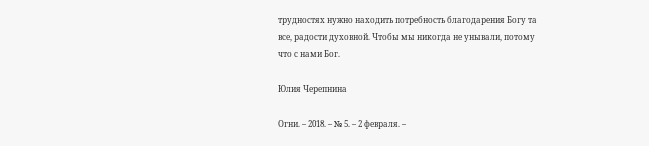трудностях нужно находить потребность благодарения Богу та все, радости духовной. Чтобы мы никогда не унывали, потому что с нами Бог.

Юлия Черепнина

Огни. – 2018. – № 5. – 2 февраля. –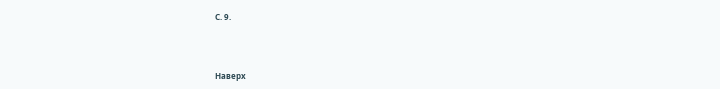С. 9.



Наверх